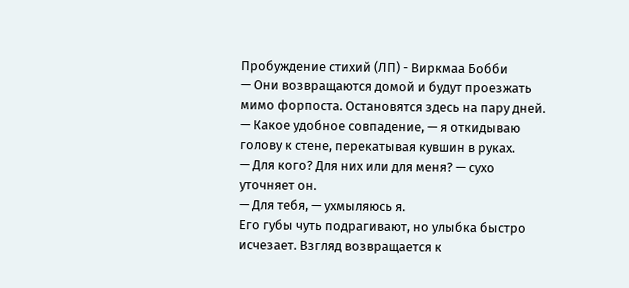Пробуждение стихий (ЛП) - Виркмаа Бобби
— Они возвращаются домой и будут проезжать мимо форпоста. Остановятся здесь на пару дней.
— Какое удобное совпадение, — я откидываю голову к стене, перекатывая кувшин в руках.
— Для кого? Для них или для меня? — сухо уточняет он.
— Для тебя, — ухмыляюсь я.
Его губы чуть подрагивают, но улыбка быстро исчезает. Взгляд возвращается к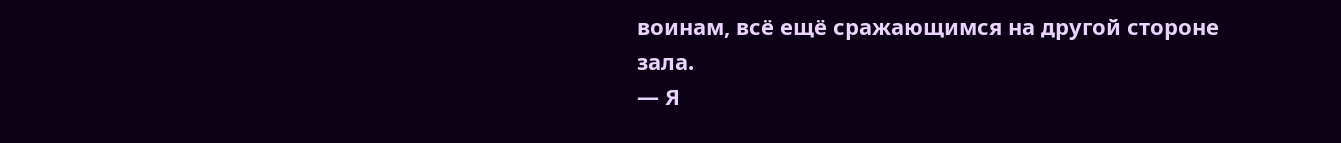воинам, всё ещё сражающимся на другой стороне зала.
— Я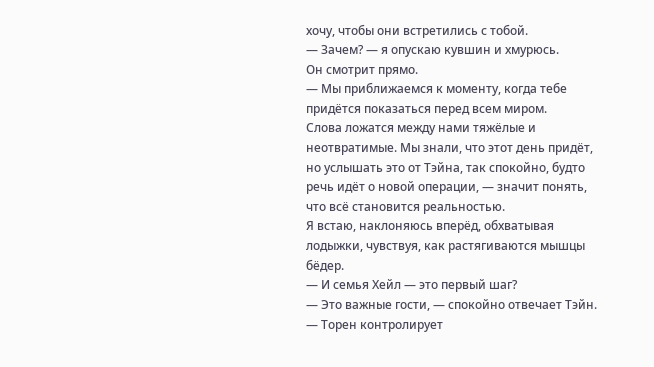хочу, чтобы они встретились с тобой.
— Зачем? — я опускаю кувшин и хмурюсь.
Он смотрит прямо.
— Мы приближаемся к моменту, когда тебе придётся показаться перед всем миром.
Слова ложатся между нами тяжёлые и неотвратимые. Мы знали, что этот день придёт, но услышать это от Тэйна, так спокойно, будто речь идёт о новой операции, — значит понять, что всё становится реальностью.
Я встаю, наклоняюсь вперёд, обхватывая лодыжки, чувствуя, как растягиваются мышцы бёдер.
— И семья Хейл — это первый шаг?
— Это важные гости, — спокойно отвечает Тэйн. — Торен контролирует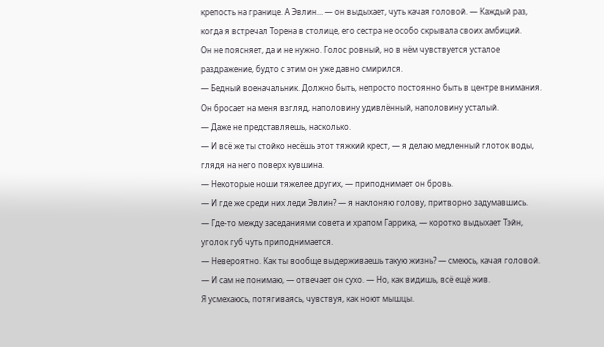крепость на границе. А Эвлин… — он выдыхает, чуть качая головой. — Каждый раз, когда я встречал Торена в столице, его сестра не особо скрывала своих амбиций.
Он не поясняет, да и не нужно. Голос ровный, но в нём чувствуется усталое раздражение, будто с этим он уже давно смирился.
— Бедный военачальник. Должно быть, непросто постоянно быть в центре внимания.
Он бросает на меня взгляд, наполовину удивлённый, наполовину усталый.
— Даже не представляешь, насколько.
— И всё же ты стойко несёшь этот тяжкий крест, — я делаю медленный глоток воды, глядя на него поверх кувшина.
— Некоторые ноши тяжелее других, — приподнимает он бровь.
— И где же среди них леди Эвлин? — я наклоняю голову, притворно задумавшись.
— Где-то между заседаниями совета и храпом Гаррика, — коротко выдыхает Тэйн, уголок губ чуть приподнимается.
— Невероятно. Как ты вообще выдерживаешь такую жизнь? — смеюсь, качая головой.
— И сам не понимаю, — отвечает он сухо. — Но, как видишь, всё ещё жив.
Я усмехаюсь, потягиваясь, чувствуя, как ноют мышцы.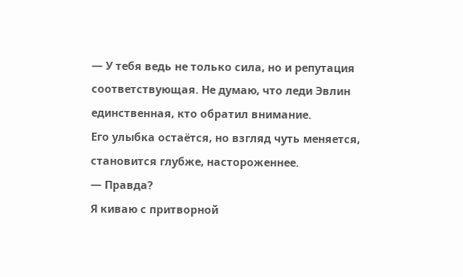— У тебя ведь не только сила, но и репутация соответствующая. Не думаю, что леди Эвлин единственная, кто обратил внимание.
Его улыбка остаётся, но взгляд чуть меняется, становится глубже, настороженнее.
— Правда?
Я киваю с притворной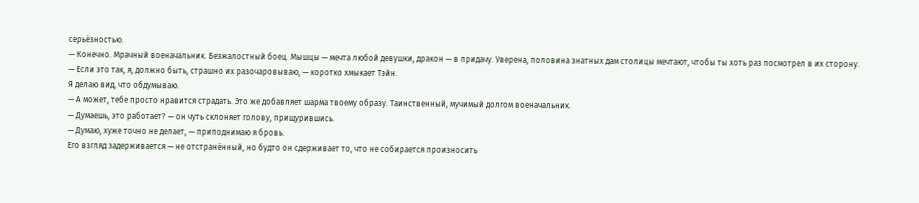серьёзностью.
— Конечно. Мрачный военачальник. Безжалостный боец. Мышцы — мечта любой девушки, дракон — в придачу. Уверена, половина знатных дам столицы мечтают, чтобы ты хоть раз посмотрел в их сторону.
— Если это так, я, должно быть, страшно их разочаровываю, — коротко хмыкает Тэйн.
Я делаю вид, что обдумываю.
— А может, тебе просто нравится страдать. Это же добавляет шарма твоему образу. Таинственный, мучимый долгом военачальник.
— Думаешь, это работает? — он чуть склоняет голову, прищурившись.
— Думаю, хуже точно не делает, — приподнимаю я бровь.
Его взгляд задерживается — не отстранённый, но будто он сдерживает то, что не собирается произносить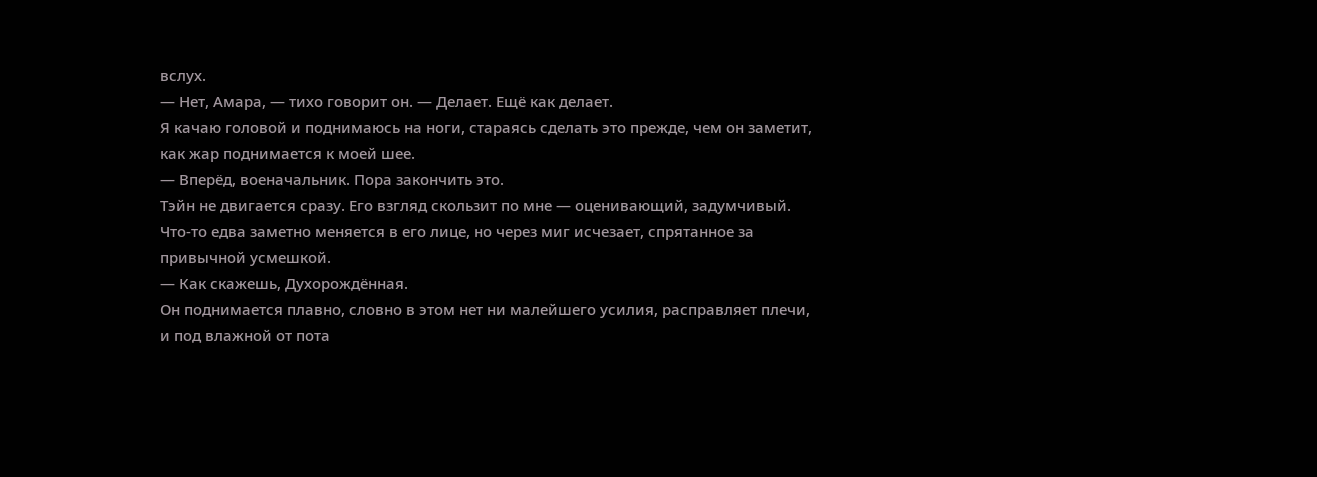вслух.
— Нет, Амара, — тихо говорит он. — Делает. Ещё как делает.
Я качаю головой и поднимаюсь на ноги, стараясь сделать это прежде, чем он заметит, как жар поднимается к моей шее.
— Вперёд, военачальник. Пора закончить это.
Тэйн не двигается сразу. Его взгляд скользит по мне — оценивающий, задумчивый. Что-то едва заметно меняется в его лице, но через миг исчезает, спрятанное за привычной усмешкой.
— Как скажешь, Духорождённая.
Он поднимается плавно, словно в этом нет ни малейшего усилия, расправляет плечи, и под влажной от пота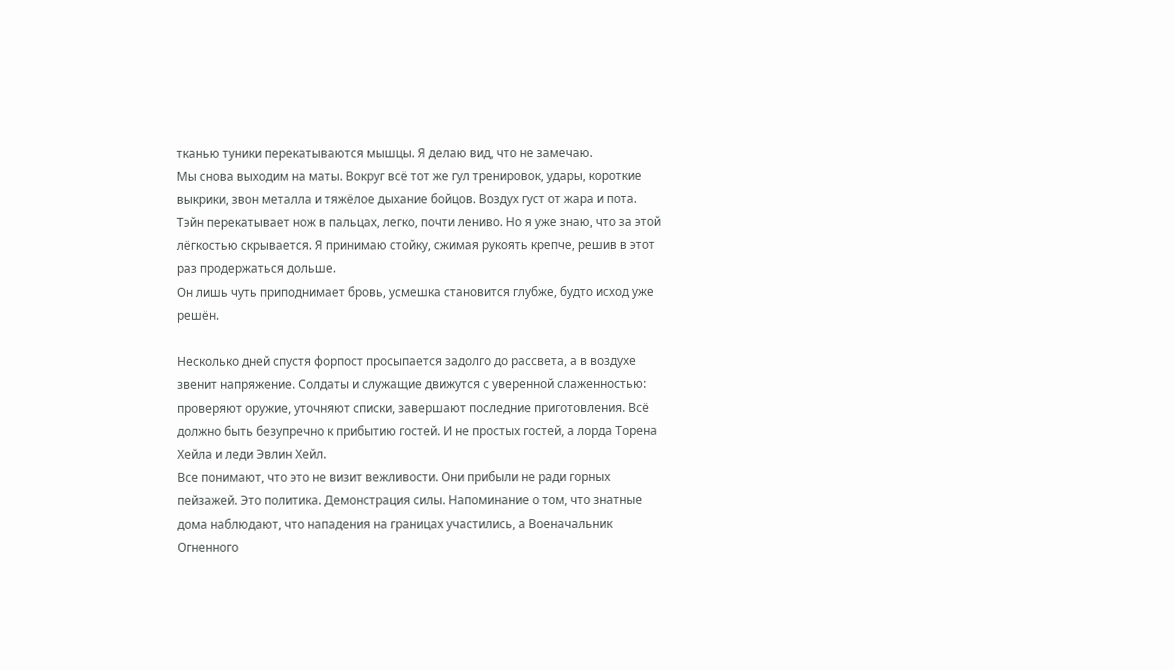тканью туники перекатываются мышцы. Я делаю вид, что не замечаю.
Мы снова выходим на маты. Вокруг всё тот же гул тренировок, удары, короткие выкрики, звон металла и тяжёлое дыхание бойцов. Воздух густ от жара и пота.
Тэйн перекатывает нож в пальцах, легко, почти лениво. Но я уже знаю, что за этой лёгкостью скрывается. Я принимаю стойку, сжимая рукоять крепче, решив в этот раз продержаться дольше.
Он лишь чуть приподнимает бровь, усмешка становится глубже, будто исход уже решён.

Несколько дней спустя форпост просыпается задолго до рассвета, а в воздухе звенит напряжение. Солдаты и служащие движутся с уверенной слаженностью: проверяют оружие, уточняют списки, завершают последние приготовления. Всё должно быть безупречно к прибытию гостей. И не простых гостей, а лорда Торена Хейла и леди Эвлин Хейл.
Все понимают, что это не визит вежливости. Они прибыли не ради горных пейзажей. Это политика. Демонстрация силы. Напоминание о том, что знатные дома наблюдают, что нападения на границах участились, а Военачальник Огненного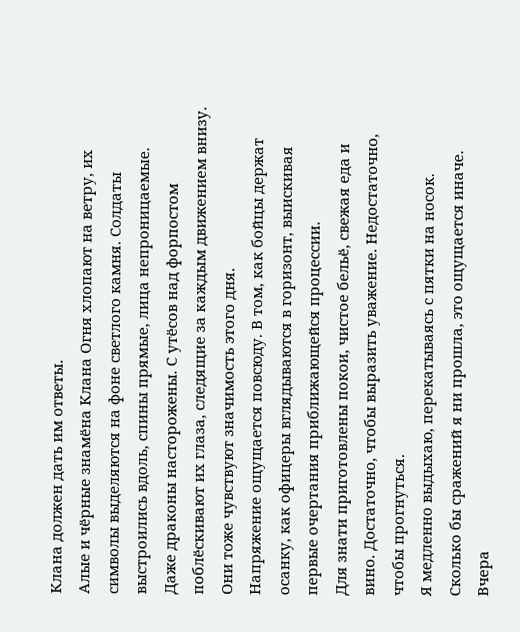Клана должен дать им ответы.
Алые и чёрные знамёна Клана Огня хлопают на ветру, их символы выделяются на фоне светлого камня. Солдаты выстроились вдоль, спины прямые, лица непроницаемые. Даже драконы насторожены. С утёсов над форпостом поблёскивают их глаза, следящие за каждым движением внизу. Они тоже чувствуют значимость этого дня.
Напряжение ощущается повсюду. В том, как бойцы держат осанку, как офицеры вглядываются в горизонт, выискивая первые очертания приближающейся процессии.
Для знати приготовлены покои, чистое бельё, свежая еда и вино. Достаточно, чтобы выразить уважение. Недостаточно, чтобы прогнуться.
Я медленно выдыхаю, перекатываясь с пятки на носок. Сколько бы сражений я ни прошла, это ощущается иначе.
Вчера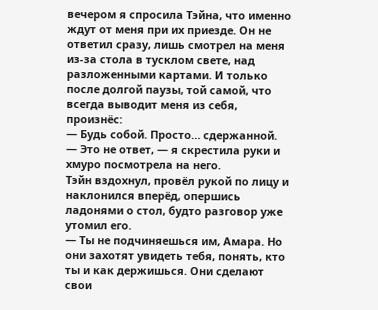вечером я спросила Тэйна, что именно ждут от меня при их приезде. Он не ответил сразу, лишь смотрел на меня из-за стола в тусклом свете, над разложенными картами. И только после долгой паузы, той самой, что всегда выводит меня из себя, произнёс:
— Будь собой. Просто… сдержанной.
— Это не ответ, — я скрестила руки и хмуро посмотрела на него.
Тэйн вздохнул, провёл рукой по лицу и наклонился вперёд, опершись ладонями о стол, будто разговор уже утомил его.
— Ты не подчиняешься им, Амара. Но они захотят увидеть тебя, понять, кто ты и как держишься. Они сделают свои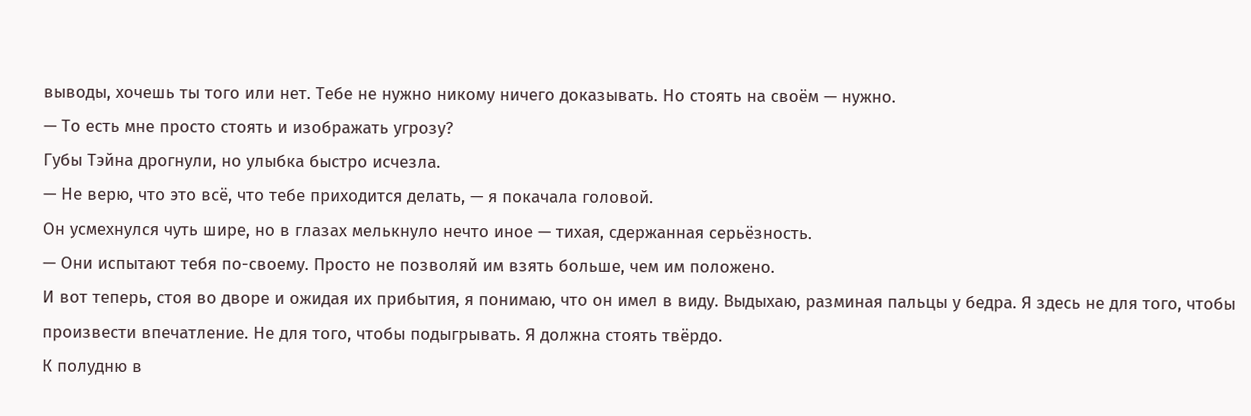выводы, хочешь ты того или нет. Тебе не нужно никому ничего доказывать. Но стоять на своём — нужно.
— То есть мне просто стоять и изображать угрозу?
Губы Тэйна дрогнули, но улыбка быстро исчезла.
— Не верю, что это всё, что тебе приходится делать, — я покачала головой.
Он усмехнулся чуть шире, но в глазах мелькнуло нечто иное — тихая, сдержанная серьёзность.
— Они испытают тебя по-своему. Просто не позволяй им взять больше, чем им положено.
И вот теперь, стоя во дворе и ожидая их прибытия, я понимаю, что он имел в виду. Выдыхаю, разминая пальцы у бедра. Я здесь не для того, чтобы произвести впечатление. Не для того, чтобы подыгрывать. Я должна стоять твёрдо.
К полудню в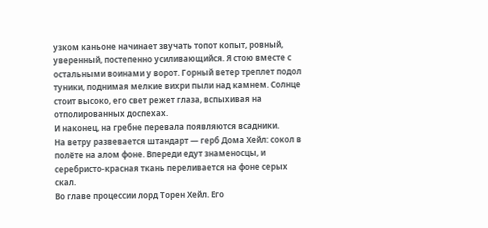узком каньоне начинает звучать топот копыт, ровный, уверенный, постепенно усиливающийся. Я стою вместе с остальными воинами у ворот. Горный ветер треплет подол туники, поднимая мелкие вихри пыли над камнем. Солнце стоит высоко, его свет режет глаза, вспыхивая на отполированных доспехах.
И наконец, на гребне перевала появляются всадники.
На ветру развевается штандарт — герб Дома Хейл: сокол в полёте на алом фоне. Впереди едут знаменосцы, и серебристо-красная ткань переливается на фоне серых скал.
Во главе процессии лорд Торен Хейл. Его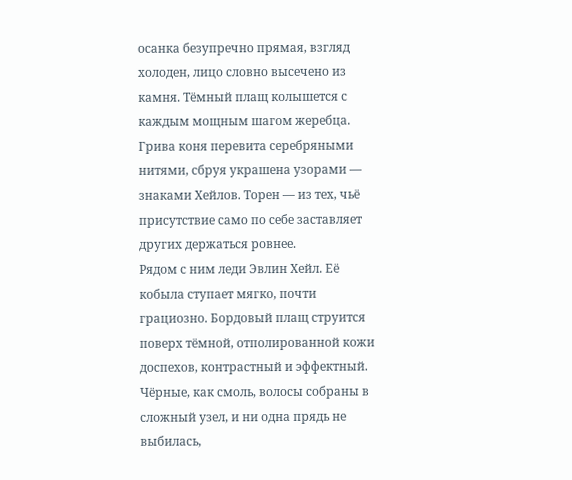осанка безупречно прямая, взгляд холоден, лицо словно высечено из камня. Тёмный плащ колышется с каждым мощным шагом жеребца. Грива коня перевита серебряными нитями, сбруя украшена узорами — знаками Хейлов. Торен — из тех, чьё присутствие само по себе заставляет других держаться ровнее.
Рядом с ним леди Эвлин Хейл. Её кобыла ступает мягко, почти грациозно. Бордовый плащ струится поверх тёмной, отполированной кожи доспехов, контрастный и эффектный. Чёрные, как смоль, волосы собраны в сложный узел, и ни одна прядь не выбилась,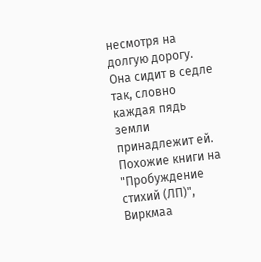несмотря на долгую дорогу. Она сидит в седле так, словно каждая пядь земли принадлежит ей.
Похожие книги на "Пробуждение стихий (ЛП)", Виркмаа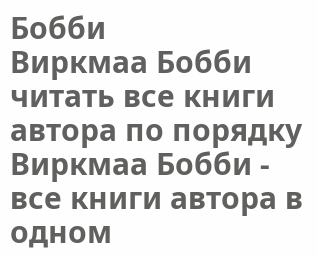Бобби
Виркмаа Бобби читать все книги автора по порядку
Виркмаа Бобби - все книги автора в одном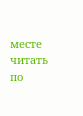месте читать по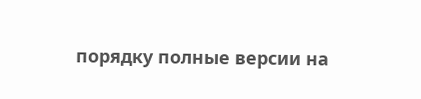порядку полные версии на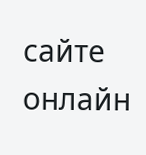сайте онлайн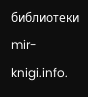библиотеки mir-knigi.info.